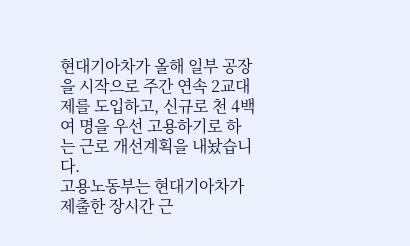현대기아차가 올해 일부 공장을 시작으로 주간 연속 2교대제를 도입하고, 신규로 천 4백여 명을 우선 고용하기로 하는 근로 개선계획을 내놨습니다.
고용노동부는 현대기아차가 제출한 장시간 근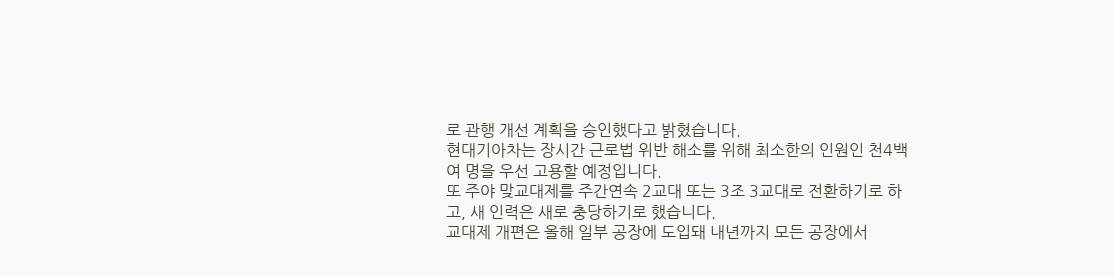로 관행 개선 계획을 승인했다고 밝혔습니다.
현대기아차는 장시간 근로법 위반 해소를 위해 최소한의 인원인 천4백여 명을 우선 고용할 예정입니다.
또 주야 맞교대제를 주간연속 2교대 또는 3조 3교대로 전환하기로 하고, 새 인력은 새로 충당하기로 했습니다.
교대제 개편은 올해 일부 공장에 도입돼 내년까지 모든 공장에서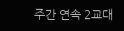주간 연속 2교대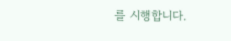를 시행합니다.